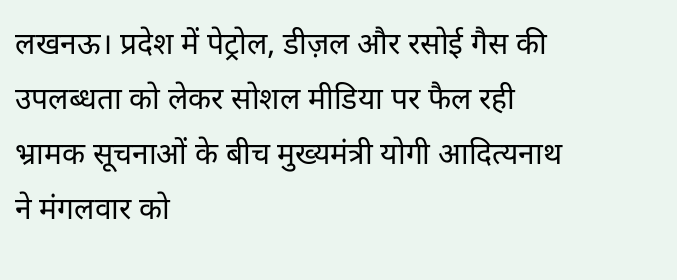लखनऊ। प्रदेश में पेट्रोल, डीज़ल और रसोई गैस की उपलब्धता को लेकर सोशल मीडिया पर फैल रही भ्रामक सूचनाओं के बीच मुख्यमंत्री योगी आदित्यनाथ ने मंगलवार को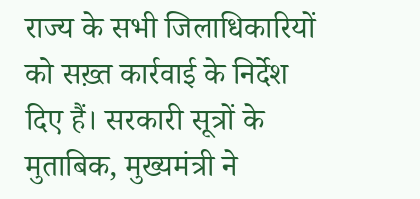राज्य के सभी जिलाधिकारियों को सख़्त कार्रवाई के निर्देश दिए हैं। सरकारी सूत्रों के मुताबिक, मुख्यमंत्री ने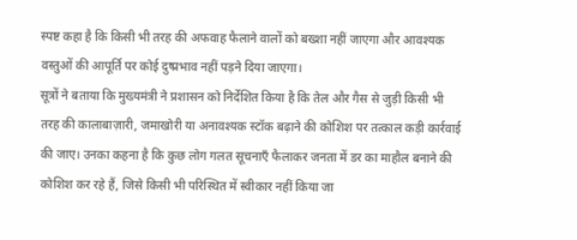स्पष्ट कहा है कि किसी भी तरह की अफवाह फैलाने वालों को बख्शा नहीं जाएगा और आवश्यक वस्तुओं की आपूर्ति पर कोई दुष्प्रभाव नहीं पड़ने दिया जाएगा।
सूत्रों ने बताया कि मुख्यमंत्री ने प्रशासन को निर्देशित किया है कि तेल और गैस से जुड़ी किसी भी तरह की कालाबाज़ारी, जमाखोरी या अनावश्यक स्टॉक बढ़ाने की कोशिश पर तत्काल कड़ी कार्रवाई की जाए। उनका कहना है कि कुछ लोग गलत सूचनाएँ फैलाकर जनता में डर का माहौल बनाने की कोशिश कर रहे हैं, जिसे किसी भी परिस्थित में स्वीकार नहीं किया जा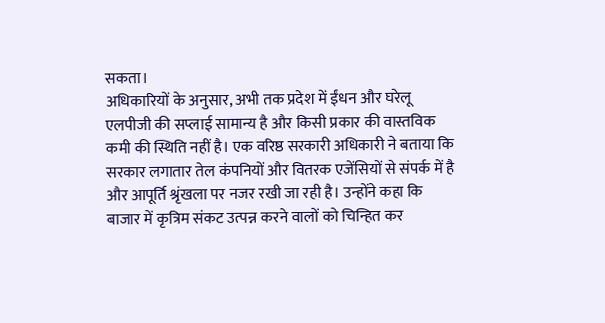सकता।
अधिकारियों के अनुसार, अभी तक प्रदेश में ईंधन और घरेलू एलपीजी की सप्लाई सामान्य है और किसी प्रकार की वास्तविक कमी की स्थिति नहीं है। एक वरिष्ठ सरकारी अधिकारी ने बताया कि सरकार लगातार तेल कंपनियों और वितरक एजेंसियों से संपर्क में है और आपूर्ति श्रृंखला पर नजर रखी जा रही है। उन्होंने कहा कि बाजार में कृत्रिम संकट उत्पन्न करने वालों को चिन्हित कर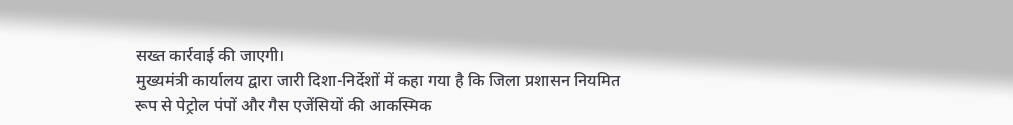सख्त कार्रवाई की जाएगी।
मुख्यमंत्री कार्यालय द्वारा जारी दिशा-निर्देशों में कहा गया है कि जिला प्रशासन नियमित रूप से पेट्रोल पंपों और गैस एजेंसियों की आकस्मिक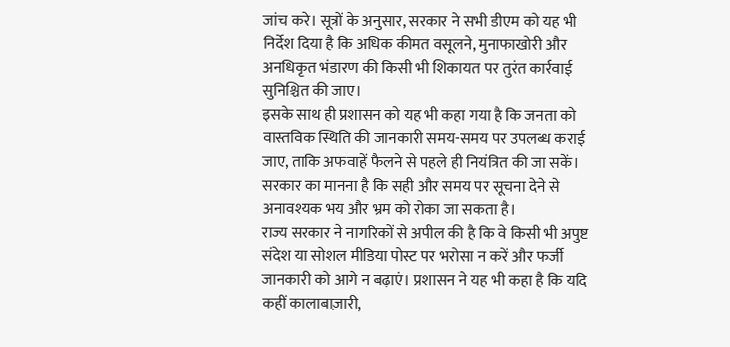जांच करे। सूत्रों के अनुसार, सरकार ने सभी डीएम को यह भी निर्देश दिया है कि अधिक कीमत वसूलने, मुनाफाखोरी और अनधिकृत भंडारण की किसी भी शिकायत पर तुरंत कार्रवाई सुनिश्चित की जाए।
इसके साथ ही प्रशासन को यह भी कहा गया है कि जनता को वास्तविक स्थिति की जानकारी समय-समय पर उपलब्ध कराई जाए, ताकि अफवाहें फैलने से पहले ही नियंत्रित की जा सकें। सरकार का मानना है कि सही और समय पर सूचना देने से अनावश्यक भय और भ्रम को रोका जा सकता है।
राज्य सरकार ने नागरिकों से अपील की है कि वे किसी भी अपुष्ट संदेश या सोशल मीडिया पोस्ट पर भरोसा न करें और फर्जी जानकारी को आगे न बढ़ाएं। प्रशासन ने यह भी कहा है कि यदि कहीं कालाबाज़ारी,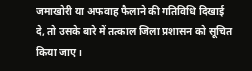जमाखोरी या अफवाह फैलाने की गतिविधि दिखाई दे, तो उसके बारे में तत्काल जिला प्रशासन को सूचित किया जाए।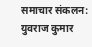समाचार संकलन: युवराज कुमार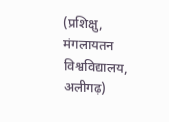(प्रशिक्षु, मंगलायतन विश्वविद्यालय, अलीगढ़)